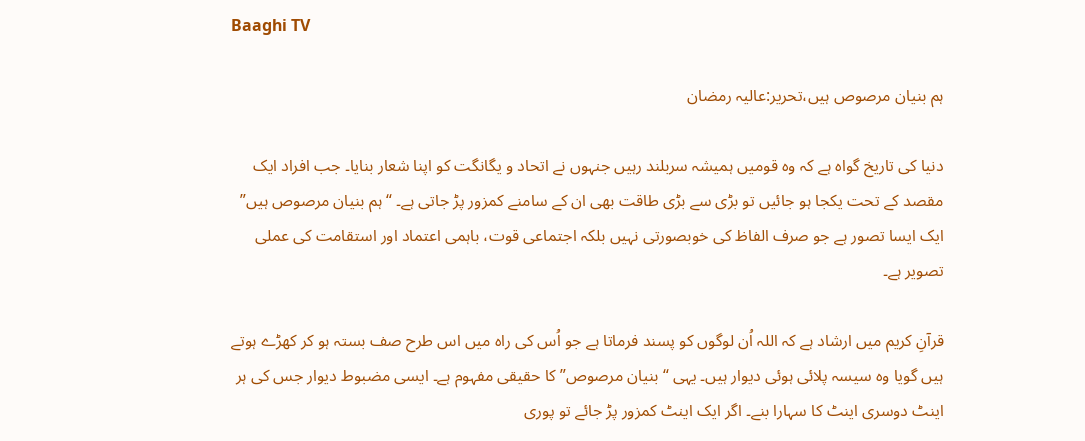Baaghi TV

ہم بنیان مرصوص ہیں،تحریر:عالیہ رمضان

دنیا کی تاریخ گواہ ہے کہ وہ قومیں ہمیشہ سربلند رہیں جنہوں نے اتحاد و یگانگت کو اپنا شعار بنایا۔ جب افراد ایک مقصد کے تحت یکجا ہو جائیں تو بڑی سے بڑی طاقت بھی ان کے سامنے کمزور پڑ جاتی ہے۔ “ہم بنیان مرصوص ہیں” ایک ایسا تصور ہے جو صرف الفاظ کی خوبصورتی نہیں بلکہ اجتماعی قوت، باہمی اعتماد اور استقامت کی عملی تصویر ہے۔

قرآنِ کریم میں ارشاد ہے کہ اللہ اُن لوگوں کو پسند فرماتا ہے جو اُس کی راہ میں اس طرح صف بستہ ہو کر کھڑے ہوتے ہیں گویا وہ سیسہ پلائی ہوئی دیوار ہیں۔ یہی “بنیان مرصوص” کا حقیقی مفہوم ہے۔ ایسی مضبوط دیوار جس کی ہر اینٹ دوسری اینٹ کا سہارا بنے۔ اگر ایک اینٹ کمزور پڑ جائے تو پوری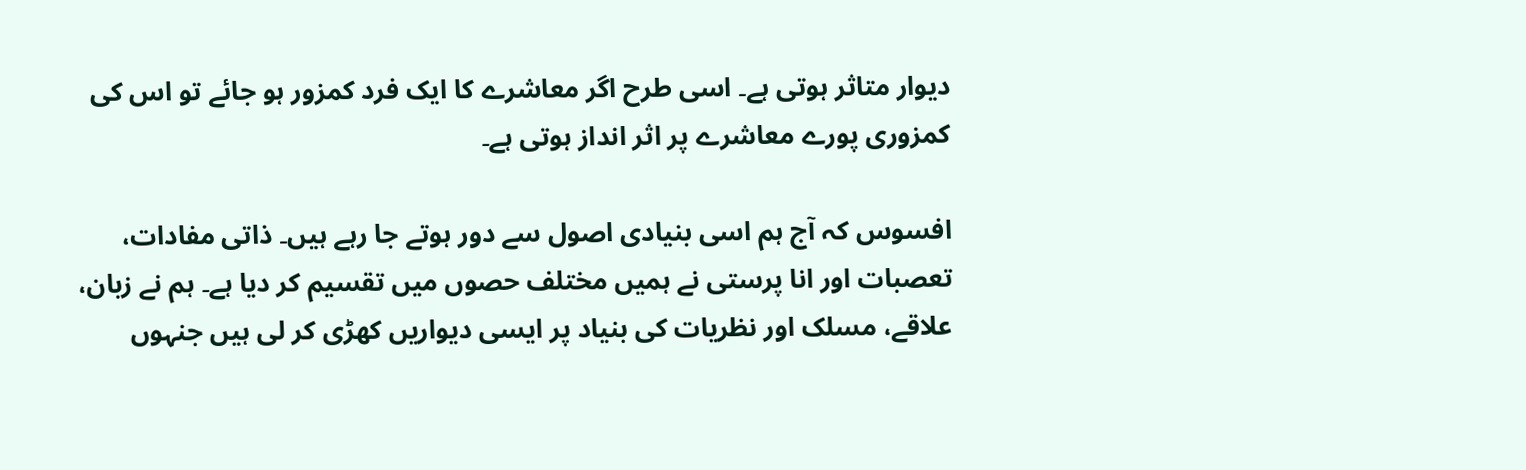دیوار متاثر ہوتی ہے۔ اسی طرح اگر معاشرے کا ایک فرد کمزور ہو جائے تو اس کی کمزوری پورے معاشرے پر اثر انداز ہوتی ہے۔

افسوس کہ آج ہم اسی بنیادی اصول سے دور ہوتے جا رہے ہیں۔ ذاتی مفادات، تعصبات اور انا پرستی نے ہمیں مختلف حصوں میں تقسیم کر دیا ہے۔ ہم نے زبان، علاقے، مسلک اور نظریات کی بنیاد پر ایسی دیواریں کھڑی کر لی ہیں جنہوں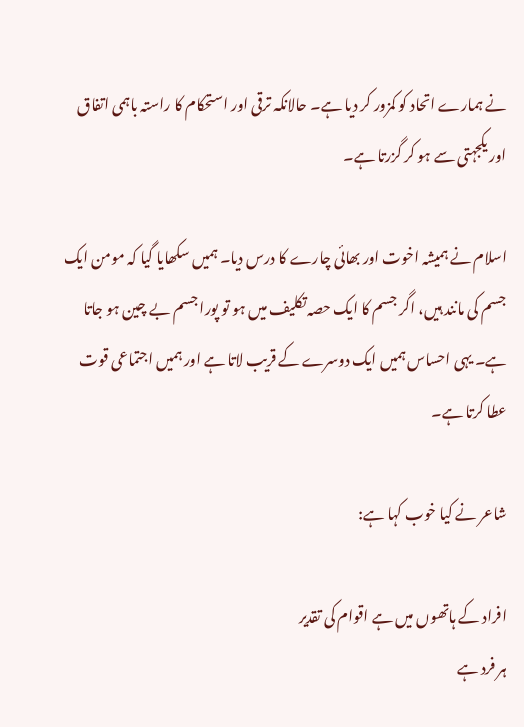نے ہمارے اتحاد کو کمزور کر دیا ہے۔ حالانکہ ترقی اور استحکام کا راستہ باہمی اتفاق اور یکجہتی سے ہو کر گزرتا ہے۔

اسلام نے ہمیشہ اخوت اور بھائی چارے کا درس دیا۔ ہمیں سکھایا گیا کہ مومن ایک جسم کی مانند ہیں، اگر جسم کا ایک حصہ تکلیف میں ہو تو پورا جسم بے چین ہو جاتا ہے۔ یہی احساس ہمیں ایک دوسرے کے قریب لاتا ہے اور ہمیں اجتماعی قوت عطا کرتا ہے۔

شاعر نے کیا خوب کہا ہے:

افراد کے ہاتھوں میں ہے اقوام کی تقدیر
ہر فرد ہے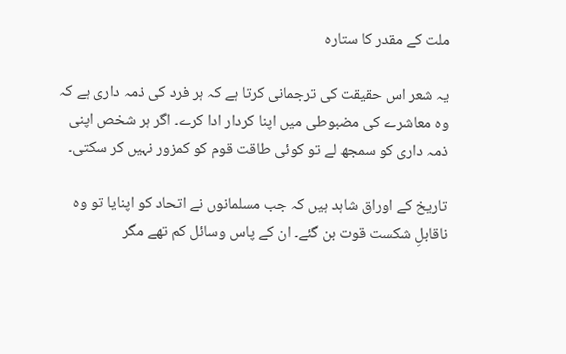ملت کے مقدر کا ستارہ

یہ شعر اس حقیقت کی ترجمانی کرتا ہے کہ ہر فرد کی ذمہ داری ہے کہ وہ معاشرے کی مضبوطی میں اپنا کردار ادا کرے۔ اگر ہر شخص اپنی ذمہ داری کو سمجھ لے تو کوئی طاقت قوم کو کمزور نہیں کر سکتی۔

تاریخ کے اوراق شاہد ہیں کہ جب مسلمانوں نے اتحاد کو اپنایا تو وہ ناقابلِ شکست قوت بن گئے۔ ان کے پاس وسائل کم تھے مگر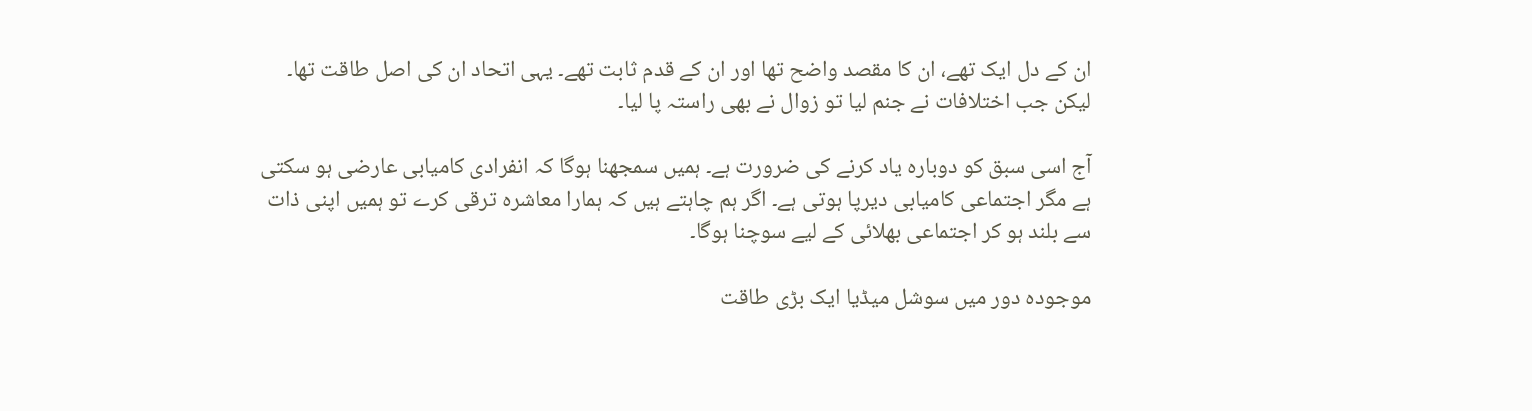ان کے دل ایک تھے، ان کا مقصد واضح تھا اور ان کے قدم ثابت تھے۔ یہی اتحاد ان کی اصل طاقت تھا۔ لیکن جب اختلافات نے جنم لیا تو زوال نے بھی راستہ پا لیا۔

آج اسی سبق کو دوبارہ یاد کرنے کی ضرورت ہے۔ ہمیں سمجھنا ہوگا کہ انفرادی کامیابی عارضی ہو سکتی ہے مگر اجتماعی کامیابی دیرپا ہوتی ہے۔ اگر ہم چاہتے ہیں کہ ہمارا معاشرہ ترقی کرے تو ہمیں اپنی ذات سے بلند ہو کر اجتماعی بھلائی کے لیے سوچنا ہوگا۔

موجودہ دور میں سوشل میڈیا ایک بڑی طاقت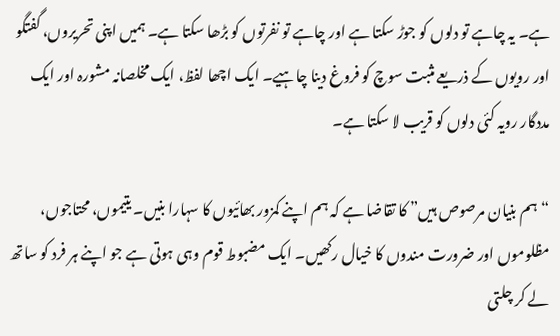ہے۔ یہ چاہے تو دلوں کو جوڑ سکتا ہے اور چاہے تو نفرتوں کو بڑھا سکتا ہے۔ ہمیں اپنی تحریروں، گفتگو اور رویوں کے ذریعے مثبت سوچ کو فروغ دینا چاہیے۔ ایک اچھا لفظ، ایک مخلصانہ مشورہ اور ایک مددگار رویہ کئی دلوں کو قریب لا سکتا ہے۔

“ہم بنیان مرصوص ہیں” کا تقاضا ہے کہ ہم اپنے کمزور بھائیوں کا سہارا بنیں۔ یتیموں، محتاجوں، مظلوموں اور ضرورت مندوں کا خیال رکھیں۔ ایک مضبوط قوم وہی ہوتی ہے جو اپنے ہر فرد کو ساتھ لے کر چلتی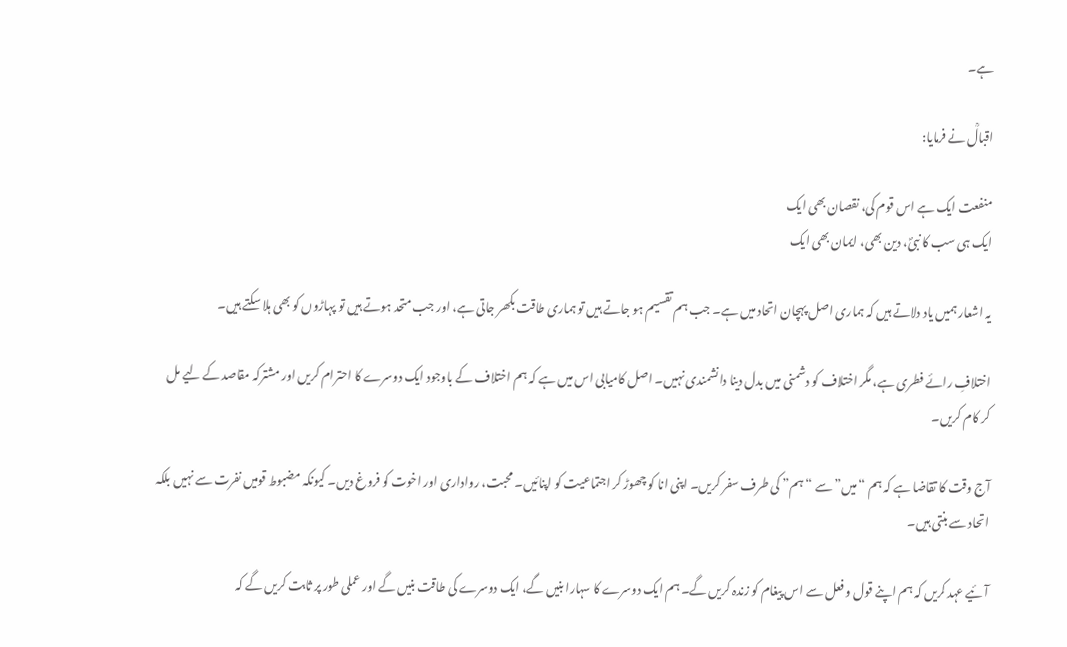ہے۔

اقبالؒ نے فرمایا:

منفعت ایک ہے اس قوم کی، نقصان بھی ایک
ایک ہی سب کا نبیؐ، دین بھی، ایمان بھی ایک

یہ اشعار ہمیں یاد دلاتے ہیں کہ ہماری اصل پہچان اتحاد میں ہے۔ جب ہم تقسیم ہو جاتے ہیں تو ہماری طاقت بکھر جاتی ہے، اور جب متحد ہوتے ہیں تو پہاڑوں کو بھی ہلا سکتے ہیں۔

اختلافِ رائے فطری ہے، مگر اختلاف کو دشمنی میں بدل دینا دانشمندی نہیں۔ اصل کامیابی اس میں ہے کہ ہم اختلاف کے باوجود ایک دوسرے کا احترام کریں اور مشترکہ مقاصد کے لیے مل کر کام کریں۔

آج وقت کا تقاضا ہے کہ ہم “میں” سے “ہم” کی طرف سفر کریں۔ اپنی انا کو چھوڑ کر اجتماعیت کو اپنائیں۔ محبت، رواداری اور اخوت کو فروغ دیں۔ کیونکہ مضبوط قومیں نفرت سے نہیں بلکہ اتحاد سے بنتی ہیں۔

آئیے عہد کریں کہ ہم اپنے قول و فعل سے اس پیغام کو زندہ کریں گے۔ ہم ایک دوسرے کا سہارا بنیں گے، ایک دوسرے کی طاقت بنیں گے اور عملی طور پر ثابت کریں گے کہ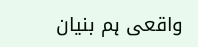واقعی ہم بنیان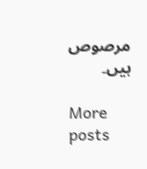مرصوص ہیں۔

More posts